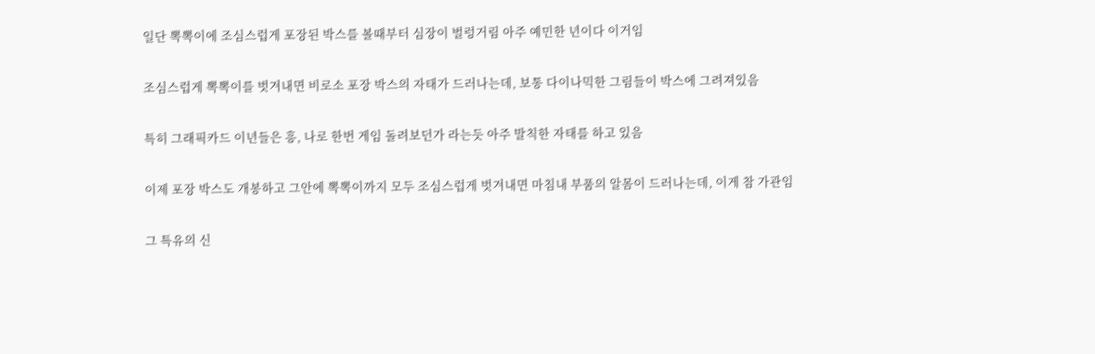일단 뽁뽁이에 조심스럽게 포장된 박스를 볼때부터 심장이 벌렁거림 아주 예민한 년이다 이거임

조심스럽게 뽁뽁이를 벗겨내면 비로소 포장 박스의 자태가 드러나는데, 보통 다이나믹한 그림들이 박스에 그려져있음

특히 그래픽카드 이년들은 흥, 나로 한번 게임 돌려보던가 라는듯 아주 발칙한 자태를 하고 있음

이제 포장 박스도 개봉하고 그안에 뽁뽁이까지 모두 조심스럽게 벗겨내면 마침내 부품의 알몸이 드러나는데, 이게 참 가관임

그 특유의 신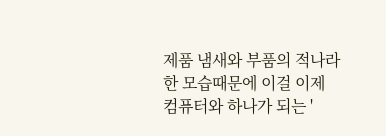제품 냄새와 부품의 적나라한 모습때문에 이걸 이제 컴퓨터와 하나가 되는 '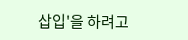삽입'을 하려고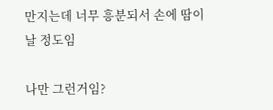만지는데 너무 흥분되서 손에 땀이 날 정도임

나만 그런거임?